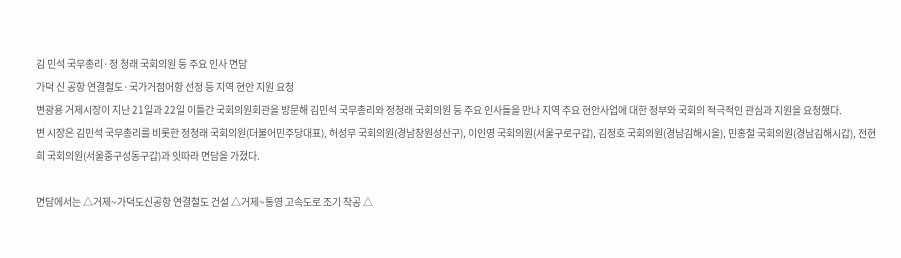김 민석 국무총리·정 청래 국회의원 등 주요 인사 면담
가덕 신 공항 연결철도·국가거점어항 선정 등 지역 현안 지원 요청
변광용 거제시장이 지난 21일과 22일 이틀간 국회의원회관을 방문해 김민석 국무총리와 정청래 국회의원 등 주요 인사들을 만나 지역 주요 현안사업에 대한 정부와 국회의 적극적인 관심과 지원을 요청했다.
변 시장은 김민석 국무총리를 비롯한 정청래 국회의원(더불어민주당대표), 허성무 국회의원(경남창원성산구), 이인영 국회의원(서울구로구갑), 김정호 국회의원(경남김해시을), 민홍철 국회의원(경남김해시갑), 전현희 국회의원(서울중구성동구갑)과 잇따라 면담을 가졌다.

면담에서는 △거제~가덕도신공항 연결철도 건설 △거제~통영 고속도로 조기 착공 △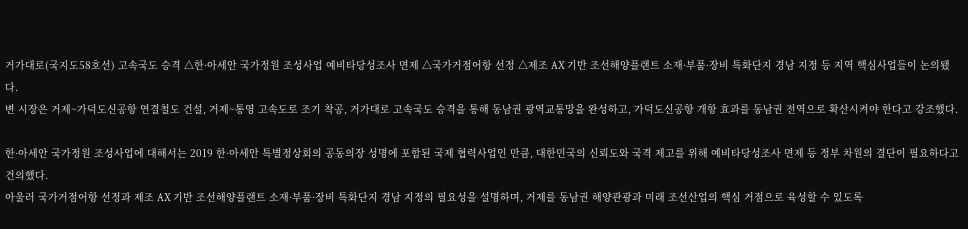거가대로(국지도58호선) 고속국도 승격 △한·아세안 국가정원 조성사업 예비타당성조사 면제 △국가거점어항 선정 △제조 AX 기반 조선해양플랜트 소재·부품·장비 특화단지 경남 지정 등 지역 핵심사업들이 논의됐다.
변 시장은 거제~가덕도신공항 연결철도 건설, 거제~통영 고속도로 조기 착공, 거가대로 고속국도 승격을 통해 동남권 광역교통망을 완성하고, 가덕도신공항 개항 효과를 동남권 전역으로 확산시켜야 한다고 강조했다.

한·아세안 국가정원 조성사업에 대해서는 2019 한·아세안 특별정상회의 공동의장 성명에 포함된 국제 협력사업인 만큼, 대한민국의 신뢰도와 국격 제고를 위해 예비타당성조사 면제 등 정부 차원의 결단이 필요하다고 건의했다.
아울러 국가거점어항 선정과 제조 AX 기반 조선해양플랜트 소재·부품·장비 특화단지 경남 지정의 필요성을 설명하며, 거제를 동남권 해양관광과 미래 조선산업의 핵심 거점으로 육성할 수 있도록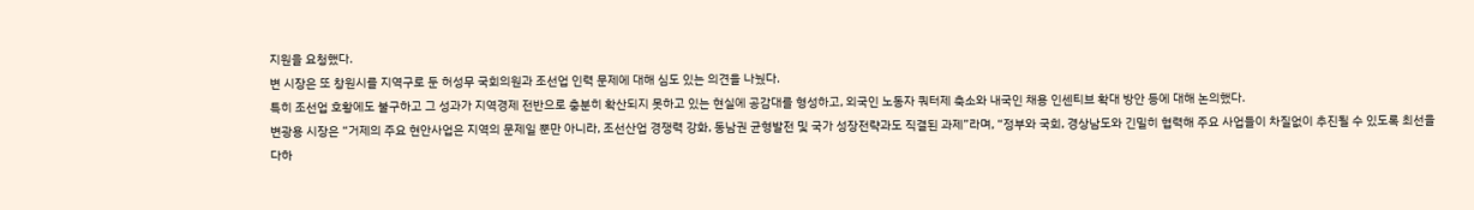지원을 요청했다.
변 시장은 또 창원시를 지역구로 둔 허성무 국회의원과 조선업 인력 문제에 대해 심도 있는 의견을 나눴다.
특히 조선업 호황에도 불구하고 그 성과가 지역경제 전반으로 충분히 확산되지 못하고 있는 현실에 공감대를 형성하고, 외국인 노동자 쿼터제 축소와 내국인 채용 인센티브 확대 방안 등에 대해 논의했다.
변광용 시장은 “거제의 주요 현안사업은 지역의 문제일 뿐만 아니라, 조선산업 경쟁력 강화, 동남권 균형발전 및 국가 성장전략과도 직결된 과제”라며, “정부와 국회, 경상남도와 긴밀히 협력해 주요 사업들이 차질없이 추진될 수 있도록 최선을 다하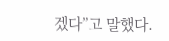겠다”고 말했다.